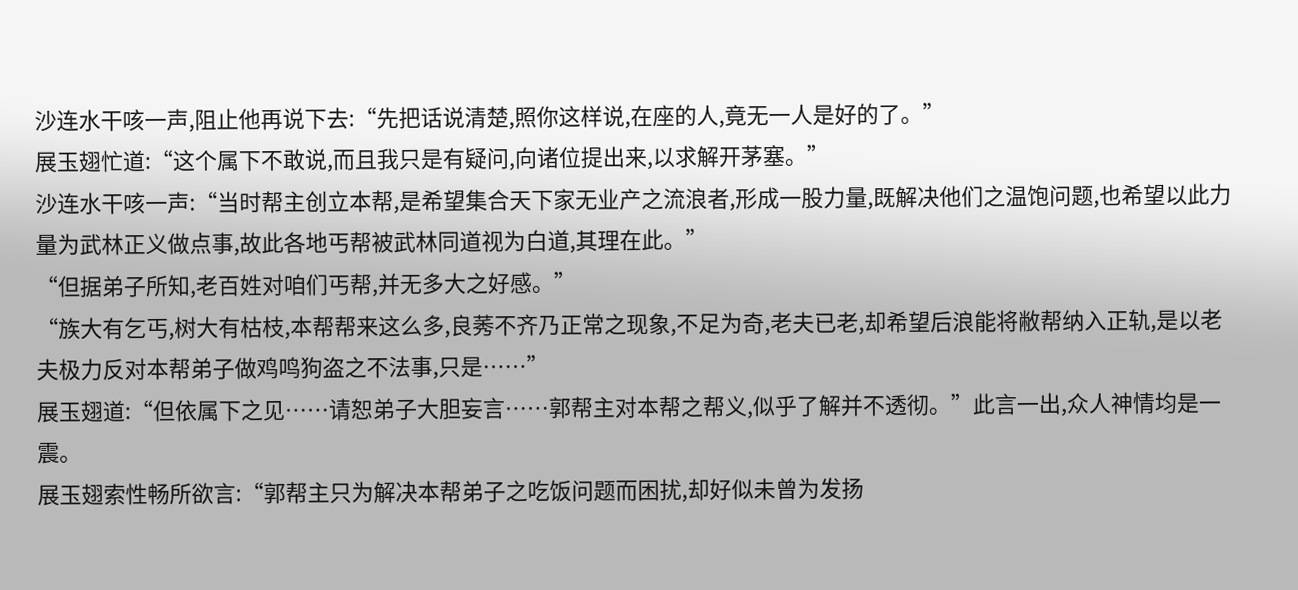沙连水干咳一声,阻止他再说下去:“先把话说清楚,照你这样说,在座的人,竟无一人是好的了。”
展玉翅忙道:“这个属下不敢说,而且我只是有疑问,向诸位提出来,以求解开茅塞。”
沙连水干咳一声:“当时帮主创立本帮,是希望集合天下家无业产之流浪者,形成一股力量,既解决他们之温饱问题,也希望以此力量为武林正义做点事,故此各地丐帮被武林同道视为白道,其理在此。”
“但据弟子所知,老百姓对咱们丐帮,并无多大之好感。”
“族大有乞丐,树大有枯枝,本帮帮来这么多,良莠不齐乃正常之现象,不足为奇,老夫已老,却希望后浪能将敝帮纳入正轨,是以老夫极力反对本帮弟子做鸡鸣狗盗之不法事,只是……”
展玉翅道:“但依属下之见……请恕弟子大胆妄言……郭帮主对本帮之帮义,似乎了解并不透彻。”此言一出,众人神情均是一震。
展玉翅索性畅所欲言:“郭帮主只为解决本帮弟子之吃饭问题而困扰,却好似未曾为发扬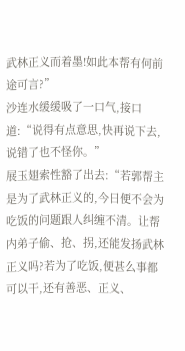武林正义而着墨!如此本帮有何前途可言?”
沙连水缓缓吸了一口气,接口道:“说得有点意思,快再说下去,说错了也不怪你。”
展玉翅索性豁了出去:“若郭帮主是为了武林正义的,今日便不会为吃饭的问题跟人纠缠不清。让帮内弟子偷、抢、拐,还能发扬武林正义吗?若为了吃饭,便甚么事都可以干,还有善恶、正义、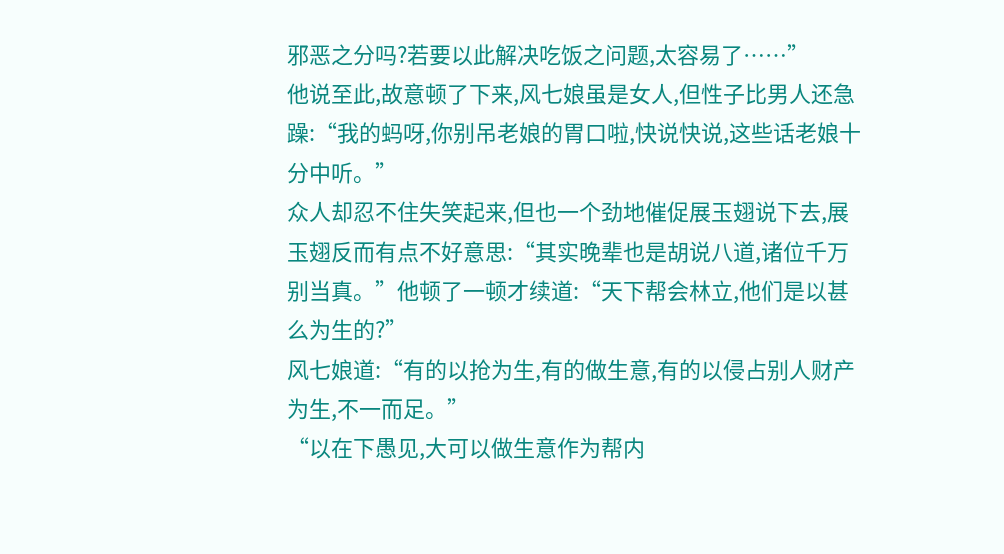邪恶之分吗?若要以此解决吃饭之问题,太容易了……”
他说至此,故意顿了下来,风七娘虽是女人,但性子比男人还急躁:“我的蚂呀,你别吊老娘的胃口啦,快说快说,这些话老娘十分中听。”
众人却忍不住失笑起来,但也一个劲地催促展玉翅说下去,展玉翅反而有点不好意思:“其实晚辈也是胡说八道,诸位千万别当真。”他顿了一顿才续道:“天下帮会林立,他们是以甚么为生的?”
风七娘道:“有的以抢为生,有的做生意,有的以侵占别人财产为生,不一而足。”
“以在下愚见,大可以做生意作为帮内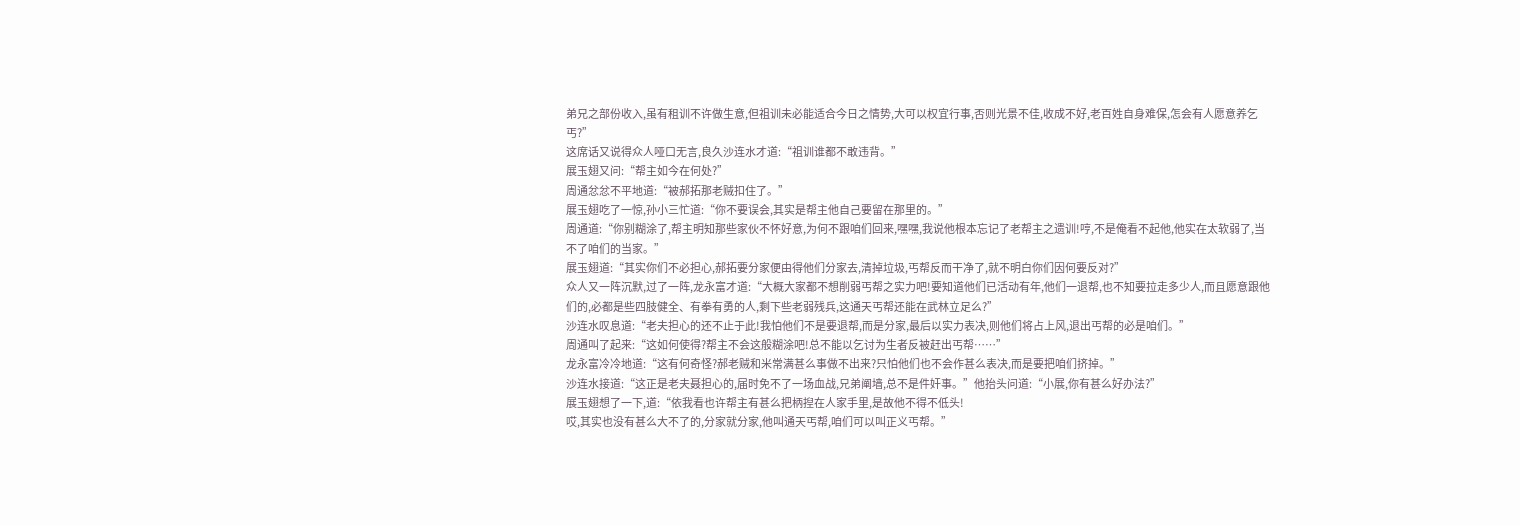弟兄之部份收入,虽有租训不许做生意,但祖训未必能适合今日之情势,大可以权宜行事,否则光景不佳,收成不好,老百姓自身难保,怎会有人愿意养乞丐?”
这席话又说得众人哑口无言,良久沙连水才道:“祖训谁都不敢违背。”
展玉翅又问:“帮主如今在何处?”
周通忿忿不平地道:“被郝拓那老贼扣住了。”
展玉翅吃了一惊,孙小三忙道:“你不要误会,其实是帮主他自己要留在那里的。”
周通道:“你别糊涂了,帮主明知那些家伙不怀好意,为何不跟咱们回来,嘿嘿,我说他根本忘记了老帮主之遗训!哼,不是俺看不起他,他实在太软弱了,当不了咱们的当家。”
展玉翅道:“其实你们不必担心,郝拓要分家便由得他们分家去,清掉垃圾,丐帮反而干净了,就不明白你们因何要反对?”
众人又一阵沉默,过了一阵,龙永富才道:“大概大家都不想削弱丐帮之实力吧!要知道他们已活动有年,他们一退帮,也不知要拉走多少人,而且愿意跟他们的,必都是些四肢健全、有拳有勇的人,剩下些老弱残兵,这通天丐帮还能在武林立足么?”
沙连水叹息道:“老夫担心的还不止于此!我怕他们不是要退帮,而是分家,最后以实力表决,则他们将占上风,退出丐帮的必是咱们。”
周通叫了起来:“这如何使得?帮主不会这般糊涂吧!总不能以乞讨为生者反被赶出丐帮……”
龙永富冷冷地道:“这有何奇怪?郝老贼和米常满甚么事做不出来?只怕他们也不会作甚么表决,而是要把咱们挤掉。”
沙连水接道:“这正是老夫聂担心的,届时免不了一场血战,兄弟阐墙,总不是件奸事。”他抬头问道:“小展,你有甚么好办法?”
展玉翅想了一下,道:“依我看也许帮主有甚么把柄揑在人家手里,是故他不得不低头!
哎,其实也没有甚么大不了的,分家就分家,他叫通天丐帮,咱们可以叫正义丐帮。”